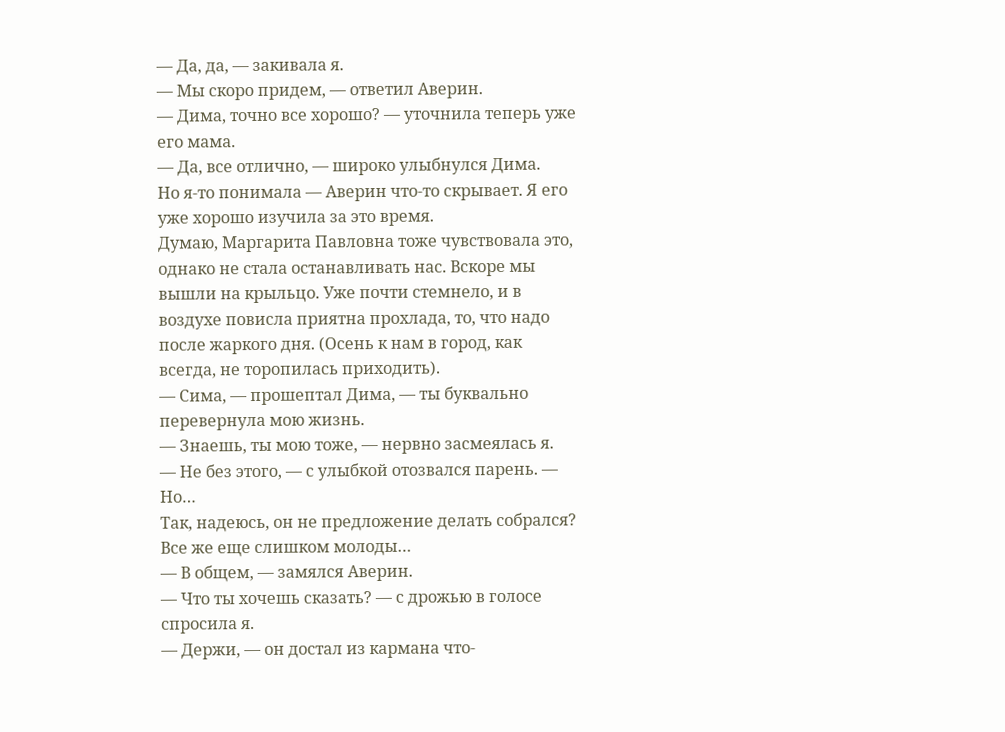— Да, да, — закивала я.
— Мы скоро придем, — ответил Аверин.
— Дима, точно все хорошо? — уточнила теперь уже его мама.
— Да, все отлично, — широко улыбнулся Дима.
Но я-то понимала — Аверин что-то скрывает. Я его уже хорошо изучила за это время.
Думаю, Маргарита Павловна тоже чувствовала это, однако не стала останавливать нас. Вскоре мы вышли на крыльцо. Уже почти стемнело, и в воздухе повисла приятна прохлада, то, что надо после жаркого дня. (Осень к нам в город, как всегда, не торопилась приходить).
— Сима, — прошептал Дима, — ты буквально перевернула мою жизнь.
— Знаешь, ты мою тоже, — нервно засмеялась я.
— Не без этого, — с улыбкой отозвался парень. — Но…
Так, надеюсь, он не предложение делать собрался? Все же еще слишком молоды…
— В общем, — замялся Аверин.
— Что ты хочешь сказать? — с дрожью в голосе спросила я.
— Держи, — он достал из кармана что-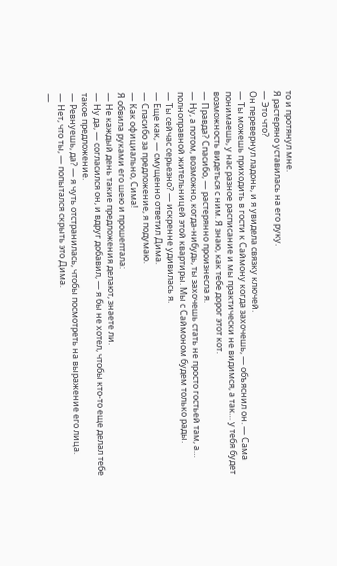то и протянул мне.
Я растеряно уставилась на его руку.
— Это что?
Он перевернул ладонь, и я увидела связку ключей.
— Ты можешь приходить в гости к Саймону когда захочешь, — объяснил он. — Сама понимаешь, у нас разное расписание и мы практически не видимся, а так… у тебя будет возможность видеться с ним. Я знаю, как тебе дорог этот кот.
— Правда? Спасибо, — растерянно произнесла я.
— Ну, а потом, возможно, когда-нибудь, ты захочешь стать не просто гостьей там, а… полноправной жительницей этой квартиры. Мы с Саймоном будем только рады.
— Ты сейчас серьезно? — искренне удивилась я.
— Еще как, — смущенно ответил Дима.
— Спасибо за предложение, я подумаю.
— Как официально, Сима!
Я обвила руками его шею и прошептала:
— Не каждый день такие предложения делают, знаете ли.
— Ну да, — согласился он, и вдруг добавил, — я бы не хотел, чтобы кто-то еще делал тебе такое предложение.
— Ревнуешь, да? — я чуть отстранилась, чтобы посмотреть на выражение его лица.
— Нет, что ты, — попытался скрыть это Дима.
—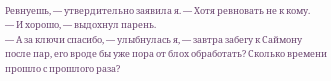Ревнуешь, — утвердительно заявила я. — Хотя ревновать не к кому.
— И хорошо, — выдохнул парень.
— А за ключи спасибо, — улыбнулась я, — завтра забегу к Саймону после пар, его вроде бы уже пора от блох обработать? Сколько времени прошло с прошлого раза?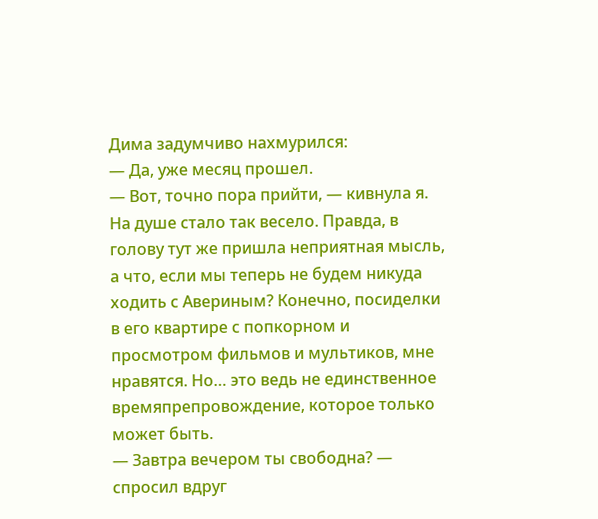Дима задумчиво нахмурился:
— Да, уже месяц прошел.
— Вот, точно пора прийти, — кивнула я.
На душе стало так весело. Правда, в голову тут же пришла неприятная мысль, а что, если мы теперь не будем никуда ходить с Авериным? Конечно, посиделки в его квартире с попкорном и просмотром фильмов и мультиков, мне нравятся. Но… это ведь не единственное времяпрепровождение, которое только может быть.
— Завтра вечером ты свободна? — спросил вдруг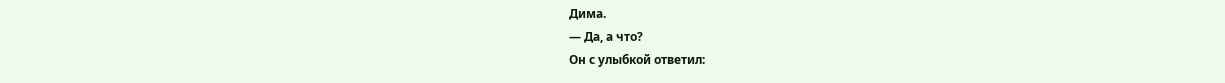Дима.
— Да, а что?
Он с улыбкой ответил: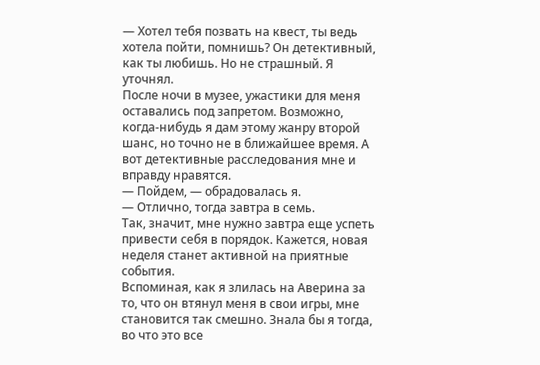— Хотел тебя позвать на квест, ты ведь хотела пойти, помнишь? Он детективный, как ты любишь. Но не страшный. Я уточнял.
После ночи в музее, ужастики для меня оставались под запретом. Возможно, когда-нибудь я дам этому жанру второй шанс, но точно не в ближайшее время. А вот детективные расследования мне и вправду нравятся.
— Пойдем, — обрадовалась я.
— Отлично, тогда завтра в семь.
Так, значит, мне нужно завтра еще успеть привести себя в порядок. Кажется, новая неделя станет активной на приятные события.
Вспоминая, как я злилась на Аверина за то, что он втянул меня в свои игры, мне становится так смешно. Знала бы я тогда, во что это все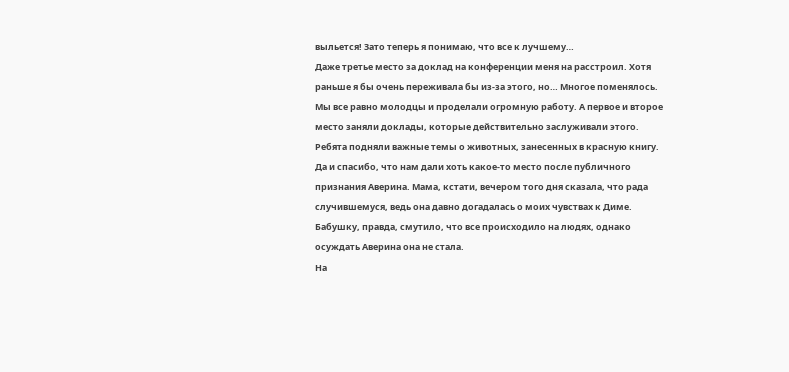выльется! Зато теперь я понимаю, что все к лучшему…
Даже третье место за доклад на конференции меня на расстроил. Хотя раньше я бы очень переживала бы из-за этого, но… Многое поменялось. Мы все равно молодцы и проделали огромную работу. А первое и второе место заняли доклады, которые действительно заслуживали этого. Ребята подняли важные темы о животных, занесенных в красную книгу.
Да и спасибо, что нам дали хоть какое-то место после публичного признания Аверина. Мама, кстати, вечером того дня сказала, что рада случившемуся, ведь она давно догадалась о моих чувствах к Диме. Бабушку, правда, смутило, что все происходило на людях, однако осуждать Аверина она не стала.
На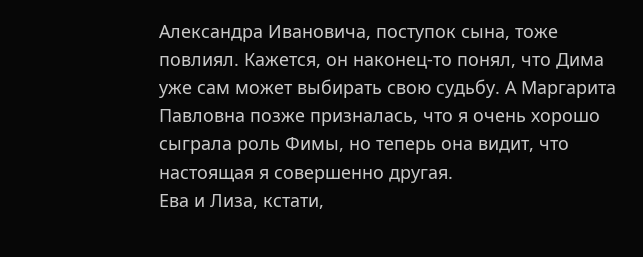Александра Ивановича, поступок сына, тоже повлиял. Кажется, он наконец-то понял, что Дима уже сам может выбирать свою судьбу. А Маргарита Павловна позже призналась, что я очень хорошо сыграла роль Фимы, но теперь она видит, что настоящая я совершенно другая.
Ева и Лиза, кстати,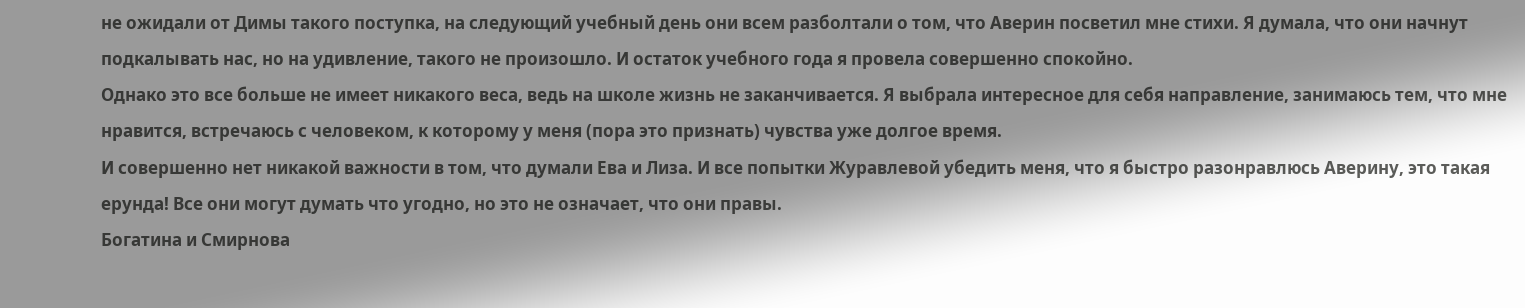не ожидали от Димы такого поступка, на следующий учебный день они всем разболтали о том, что Аверин посветил мне стихи. Я думала, что они начнут подкалывать нас, но на удивление, такого не произошло. И остаток учебного года я провела совершенно спокойно.
Однако это все больше не имеет никакого веса, ведь на школе жизнь не заканчивается. Я выбрала интересное для себя направление, занимаюсь тем, что мне нравится, встречаюсь с человеком, к которому у меня (пора это признать) чувства уже долгое время.
И совершенно нет никакой важности в том, что думали Ева и Лиза. И все попытки Журавлевой убедить меня, что я быстро разонравлюсь Аверину, это такая ерунда! Все они могут думать что угодно, но это не означает, что они правы.
Богатина и Смирнова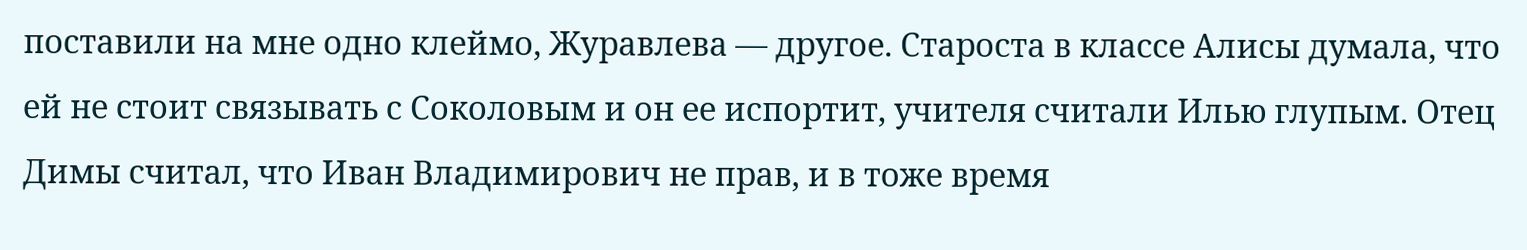поставили на мне одно клеймо, Журавлева — другое. Староста в классе Алисы думала, что ей не стоит связывать с Соколовым и он ее испортит, учителя считали Илью глупым. Отец Димы считал, что Иван Владимирович не прав, и в тоже время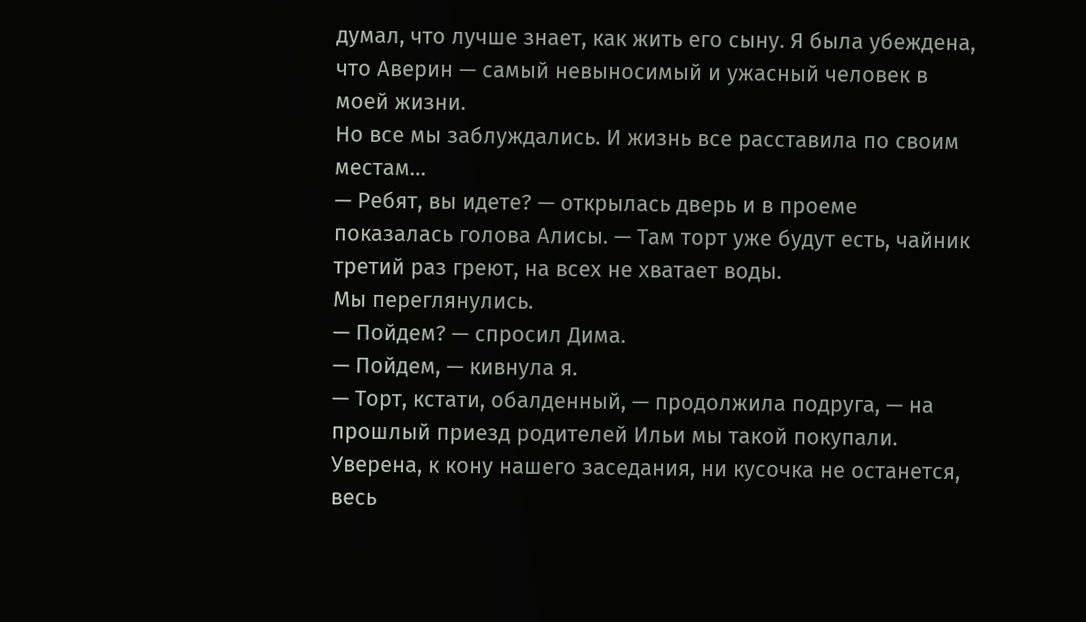думал, что лучше знает, как жить его сыну. Я была убеждена, что Аверин — самый невыносимый и ужасный человек в моей жизни.
Но все мы заблуждались. И жизнь все расставила по своим местам…
— Ребят, вы идете? — открылась дверь и в проеме показалась голова Алисы. — Там торт уже будут есть, чайник третий раз греют, на всех не хватает воды.
Мы переглянулись.
— Пойдем? — спросил Дима.
— Пойдем, — кивнула я.
— Торт, кстати, обалденный, — продолжила подруга, — на прошлый приезд родителей Ильи мы такой покупали. Уверена, к кону нашего заседания, ни кусочка не останется, весь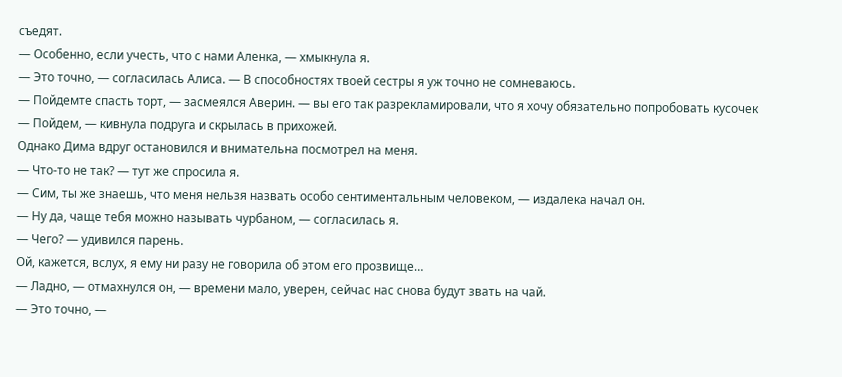съедят.
— Особенно, если учесть, что с нами Аленка, — хмыкнула я.
— Это точно, — согласилась Алиса. — В способностях твоей сестры я уж точно не сомневаюсь.
— Пойдемте спасть торт, — засмеялся Аверин. — вы его так разрекламировали, что я хочу обязательно попробовать кусочек
— Пойдем, — кивнула подруга и скрылась в прихожей.
Однако Дима вдруг остановился и внимательна посмотрел на меня.
— Что-то не так? — тут же спросила я.
— Сим, ты же знаешь, что меня нельзя назвать особо сентиментальным человеком, — издалека начал он.
— Ну да, чаще тебя можно называть чурбаном, — согласилась я.
— Чего? — удивился парень.
Ой, кажется, вслух, я ему ни разу не говорила об этом его прозвище…
— Ладно, — отмахнулся он, — времени мало, уверен, сейчас нас снова будут звать на чай.
— Это точно, —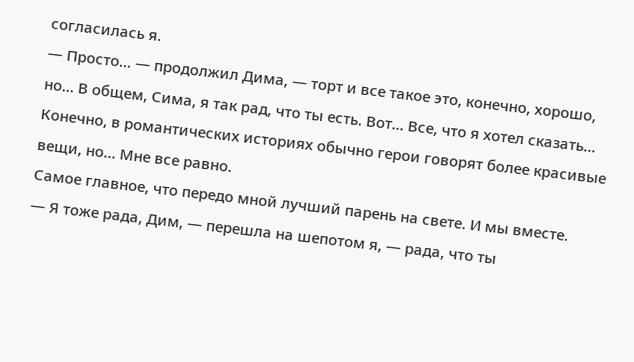согласилась я.
— Просто… — продолжил Дима, — торт и все такое это, конечно, хорошо, но… В общем, Сима, я так рад, что ты есть. Вот… Все, что я хотел сказать…
Конечно, в романтических историях обычно герои говорят более красивые вещи, но… Мне все равно.
Самое главное, что передо мной лучший парень на свете. И мы вместе.
— Я тоже рада, Дим, — перешла на шепотом я, — рада, что ты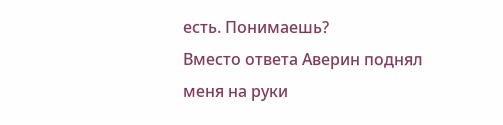есть. Понимаешь?
Вместо ответа Аверин поднял меня на руки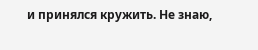и принялся кружить. Не знаю,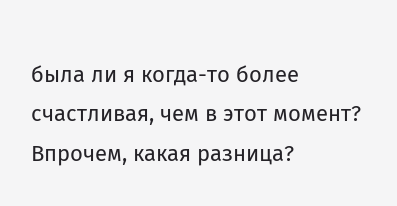была ли я когда-то более счастливая, чем в этот момент? Впрочем, какая разница?